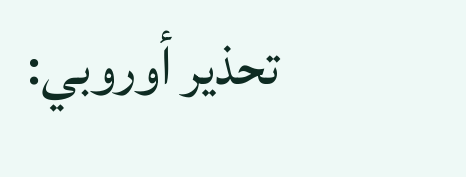تحذير أوروبي: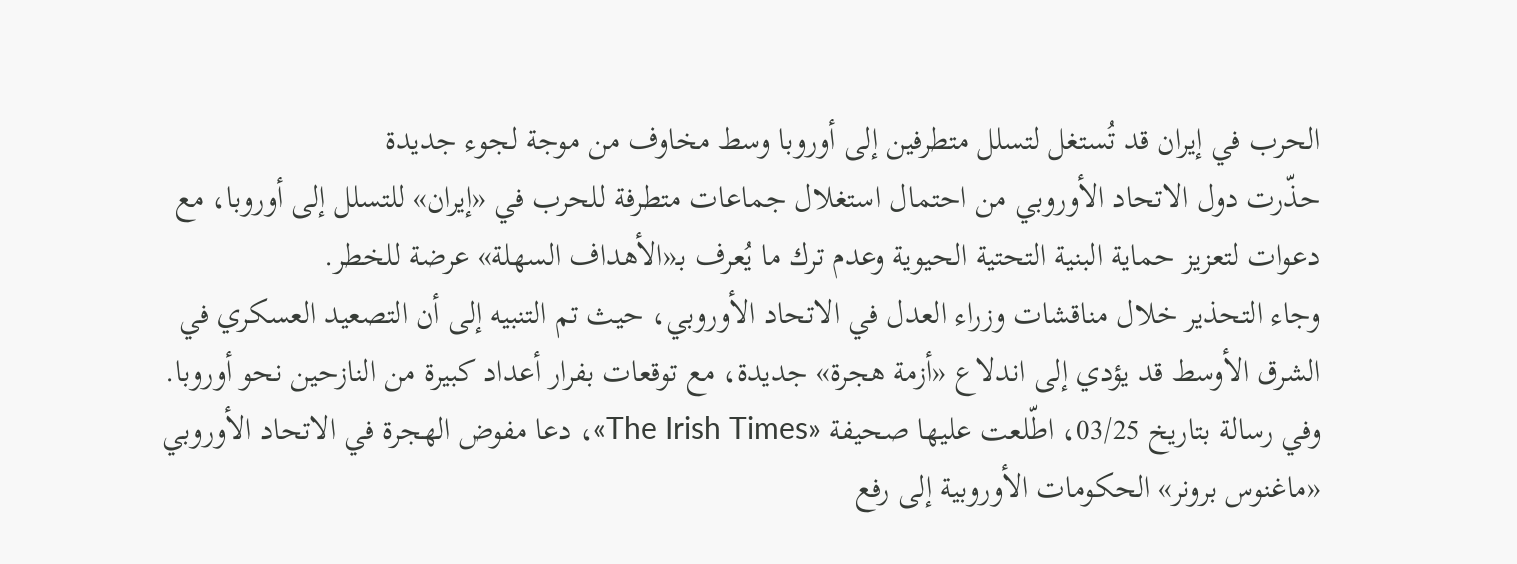الحرب في إيران قد تُستغل لتسلل متطرفين إلى أوروبا وسط مخاوف من موجة لجوء جديدة
حذّرت دول الاتحاد الأوروبي من احتمال استغلال جماعات متطرفة للحرب في «إيران» للتسلل إلى أوروبا، مع دعوات لتعزيز حماية البنية التحتية الحيوية وعدم ترك ما يُعرف بـ«الأهداف السهلة» عرضة للخطر.
وجاء التحذير خلال مناقشات وزراء العدل في الاتحاد الأوروبي، حيث تم التنبيه إلى أن التصعيد العسكري في الشرق الأوسط قد يؤدي إلى اندلاع «أزمة هجرة» جديدة، مع توقعات بفرار أعداد كبيرة من النازحين نحو أوروبا.
وفي رسالة بتاريخ 03/25، اطّلعت عليها صحيفة «The Irish Times»، دعا مفوض الهجرة في الاتحاد الأوروبي «ماغنوس برونر» الحكومات الأوروبية إلى رفع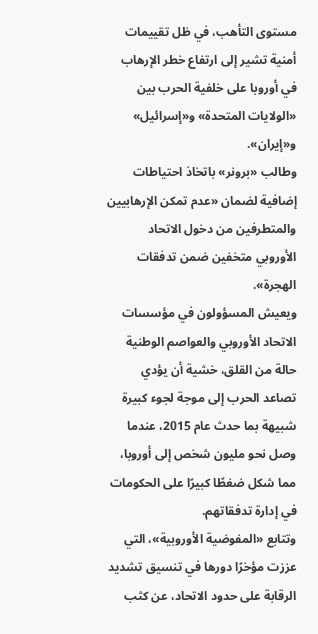مستوى التأهب، في ظل تقييمات أمنية تشير إلى ارتفاع خطر الإرهاب في أوروبا على خلفية الحرب بين «الولايات المتحدة» و«إسرائيل» و«إيران».
وطالب «برونر» باتخاذ احتياطات إضافية لضمان «عدم تمكن الإرهابيين والمتطرفين من دخول الاتحاد الأوروبي متخفين ضمن تدفقات الهجرة».
ويعيش المسؤولون في مؤسسات الاتحاد الأوروبي والعواصم الوطنية حالة من القلق، خشية أن يؤدي تصاعد الحرب إلى موجة لجوء كبيرة شبيهة بما حدث عام 2015، عندما وصل نحو مليون شخص إلى أوروبا، مما شكل ضغطًا كبيرًا على الحكومات في إدارة تدفقاتهم.
وتتابع «المفوضية الأوروبية»، التي عززت مؤخرًا دورها في تنسيق تشديد الرقابة على حدود الاتحاد، عن كثب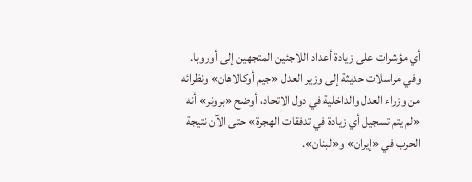أي مؤشرات على زيادة أعداد اللاجئين المتجهين إلى أوروبا.
وفي مراسلات حديثة إلى وزير العدل «جيم أوكالاهان» ونظرائه من وزراء العدل والداخلية في دول الاتحاد، أوضح «برونر» أنه «لم يتم تسجيل أي زيادة في تدفقات الهجرة» حتى الآن نتيجة الحرب في «إيران» و«لبنان».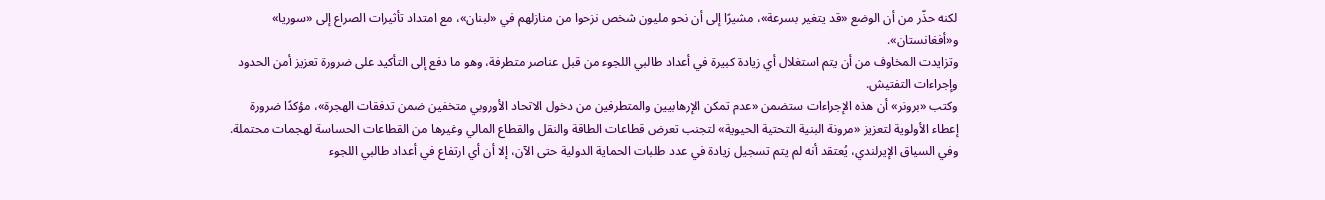لكنه حذّر من أن الوضع «قد يتغير بسرعة»، مشيرًا إلى أن نحو مليون شخص نزحوا من منازلهم في «لبنان»، مع امتداد تأثيرات الصراع إلى «سوريا» و«أفغانستان».
وتزايدت المخاوف من أن يتم استغلال أي زيادة كبيرة في أعداد طالبي اللجوء من قبل عناصر متطرفة، وهو ما دفع إلى التأكيد على ضرورة تعزيز أمن الحدود وإجراءات التفتيش.
وكتب «برونر» أن هذه الإجراءات ستضمن «عدم تمكن الإرهابيين والمتطرفين من دخول الاتحاد الأوروبي متخفين ضمن تدفقات الهجرة»، مؤكدًا ضرورة إعطاء الأولوية لتعزيز «مرونة البنية التحتية الحيوية» لتجنب تعرض قطاعات الطاقة والنقل والقطاع المالي وغيرها من القطاعات الحساسة لهجمات محتملة.
وفي السياق الإيرلندي، يُعتقد أنه لم يتم تسجيل زيادة في عدد طلبات الحماية الدولية حتى الآن، إلا أن أي ارتفاع في أعداد طالبي اللجوء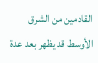القادمين من الشرق الأوسط قد يظهر بعد عدة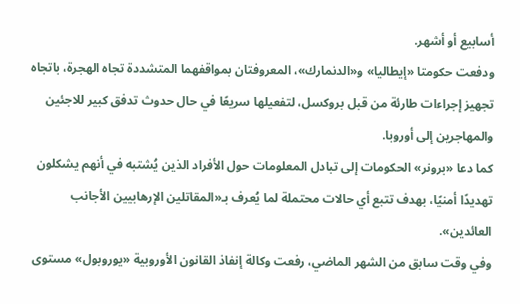أسابيع أو أشهر.
ودفعت حكومتا «إيطاليا» و«الدنمارك»، المعروفتان بمواقفهما المتشددة تجاه الهجرة، باتجاه تجهيز إجراءات طارئة من قبل بروكسل، لتفعيلها سريعًا في حال حدوث تدفق كبير للاجئين والمهاجرين إلى أوروبا.
كما دعا «برونر» الحكومات إلى تبادل المعلومات حول الأفراد الذين يُشتبه في أنهم يشكلون تهديدًا أمنيًا، بهدف تتبع أي حالات محتملة لما يُعرف بـ«المقاتلين الإرهابيين الأجانب العائدين».
وفي وقت سابق من الشهر الماضي، رفعت وكالة إنفاذ القانون الأوروبية «يوروبول» مستوى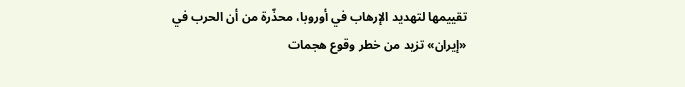تقييمها لتهديد الإرهاب في أوروبا، محذّرة من أن الحرب في «إيران» تزيد من خطر وقوع هجمات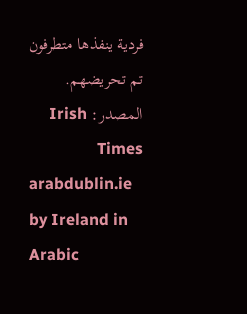فردية ينفذها متطرفون تم تحريضهم.
المصدر: Irish Times
arabdublin.ie by Ireland in Arabic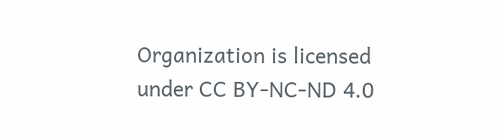Organization is licensed under CC BY-NC-ND 4.0